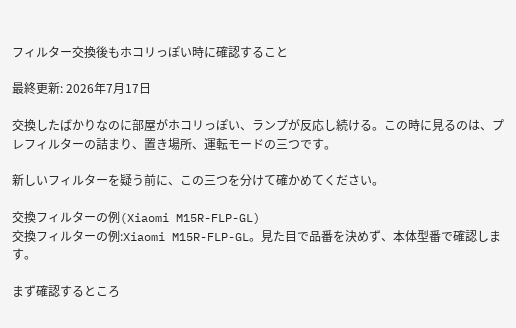フィルター交換後もホコリっぽい時に確認すること

最終更新: 2026年7月17日

交換したばかりなのに部屋がホコリっぽい、ランプが反応し続ける。この時に見るのは、プレフィルターの詰まり、置き場所、運転モードの三つです。

新しいフィルターを疑う前に、この三つを分けて確かめてください。

交換フィルターの例(Xiaomi M15R-FLP-GL)
交換フィルターの例:Xiaomi M15R-FLP-GL。見た目で品番を決めず、本体型番で確認します。

まず確認するところ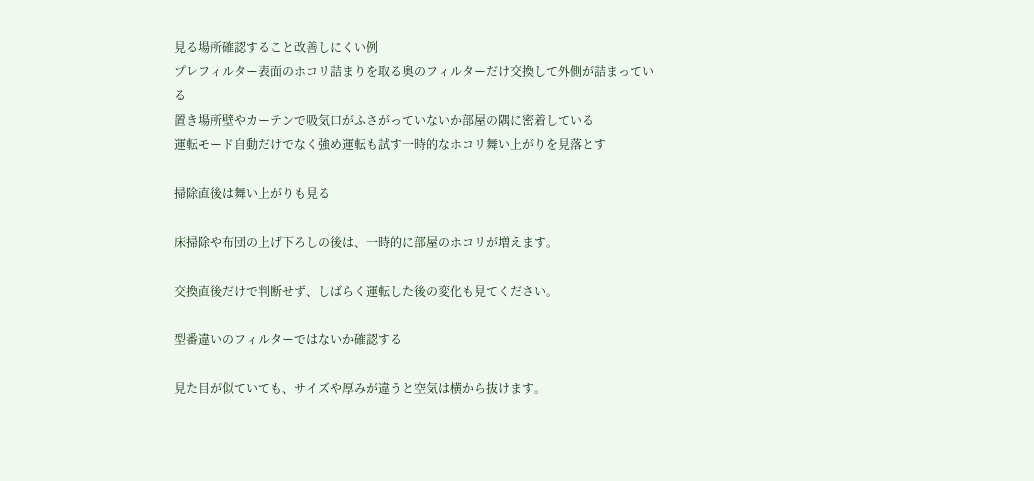見る場所確認すること改善しにくい例
プレフィルター表面のホコリ詰まりを取る奥のフィルターだけ交換して外側が詰まっている
置き場所壁やカーテンで吸気口がふさがっていないか部屋の隅に密着している
運転モード自動だけでなく強め運転も試す一時的なホコリ舞い上がりを見落とす

掃除直後は舞い上がりも見る

床掃除や布団の上げ下ろしの後は、一時的に部屋のホコリが増えます。

交換直後だけで判断せず、しばらく運転した後の変化も見てください。

型番違いのフィルターではないか確認する

見た目が似ていても、サイズや厚みが違うと空気は横から抜けます。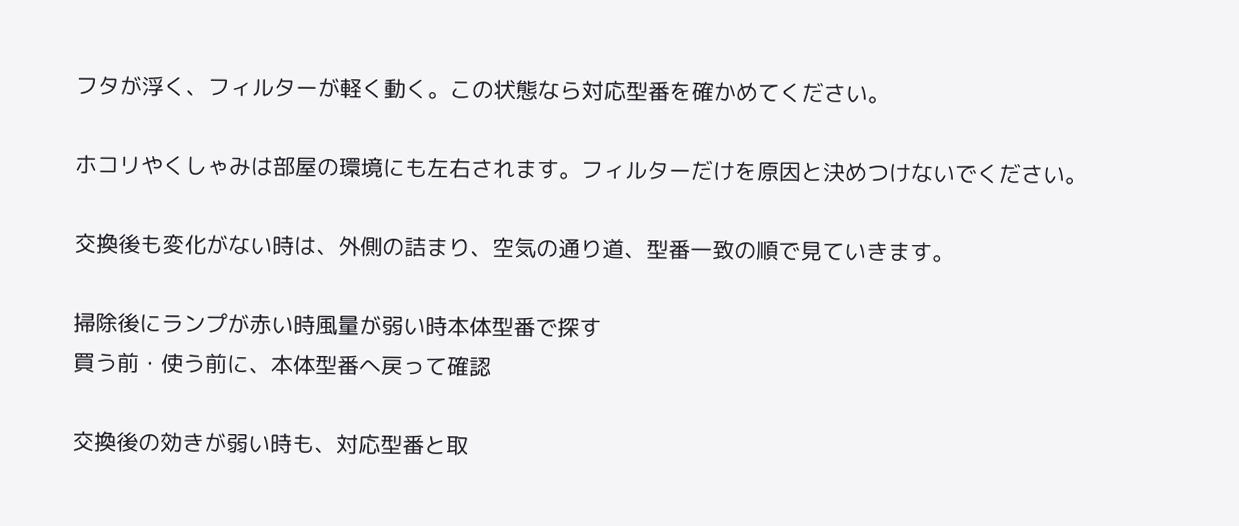フタが浮く、フィルターが軽く動く。この状態なら対応型番を確かめてください。

ホコリやくしゃみは部屋の環境にも左右されます。フィルターだけを原因と決めつけないでください。

交換後も変化がない時は、外側の詰まり、空気の通り道、型番一致の順で見ていきます。

掃除後にランプが赤い時風量が弱い時本体型番で探す
買う前・使う前に、本体型番へ戻って確認

交換後の効きが弱い時も、対応型番と取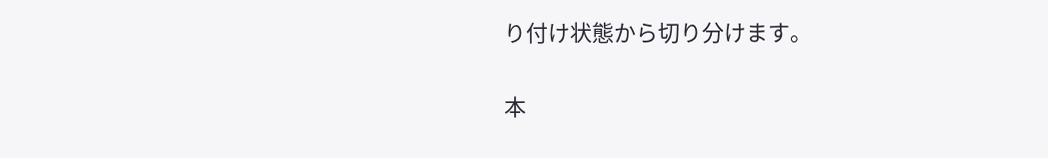り付け状態から切り分けます。

本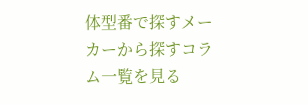体型番で探すメーカーから探すコラム一覧を見る